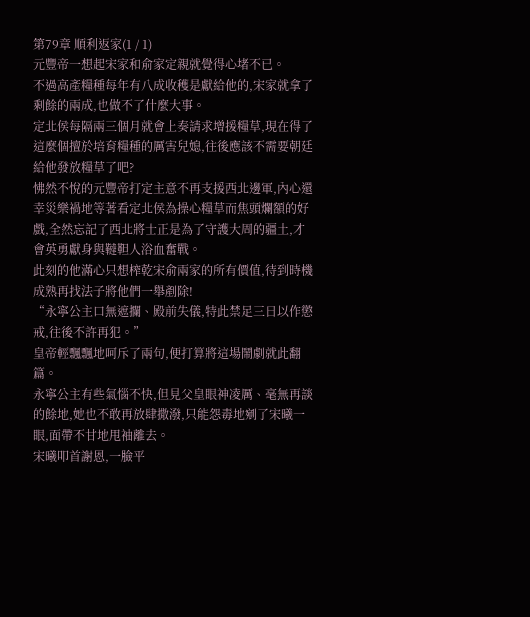第79章 順利返家(1 / 1)
元豐帝一想起宋家和俞家定親就覺得心堵不已。
不過高產糧種每年有八成收穫是獻給他的,宋家就拿了剩餘的兩成,也做不了什麼大事。
定北侯每隔兩三個月就會上奏請求增援糧草,現在得了這麼個擅於培育糧種的厲害兒媳,往後應該不需要朝廷給他發放糧草了吧?
怫然不悅的元豐帝打定主意不再支援西北邊軍,內心還幸災樂禍地等著看定北侯為操心糧草而焦頭爛額的好戲,全然忘記了西北將士正是為了守護大周的疆土,才會英勇獻身與韃靼人浴血奮戰。
此刻的他滿心只想榨乾宋俞兩家的所有價值,待到時機成熟再找法子將他們一舉剷除!
“永寧公主口無遮攔、殿前失儀,特此禁足三日以作懲戒,往後不許再犯。”
皇帝輕飄飄地呵斥了兩句,便打算將這場鬧劇就此翻篇。
永寧公主有些氣惱不快,但見父皇眼神凌厲、毫無再談的餘地,她也不敢再放肆撒潑,只能怨毒地剜了宋曦一眼,面帶不甘地甩袖離去。
宋曦叩首謝恩,一臉平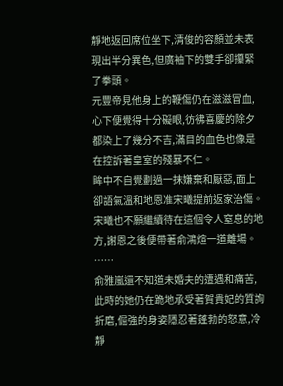靜地返回席位坐下,清俊的容顏並未表現出半分異色,但廣袖下的雙手卻攥緊了拳頭。
元豐帝見他身上的鞭傷仍在滋滋冒血,心下便覺得十分礙眼,彷彿喜慶的除夕都染上了幾分不吉,滿目的血色也像是在控訴著皇室的殘暴不仁。
眸中不自覺劃過一抹嫌棄和厭惡,面上卻語氣溫和地恩准宋曦提前返家治傷。
宋曦也不願繼續待在這個令人窒息的地方,謝恩之後便帶著俞鴻煊一道離場。
……
俞雅嵐還不知道未婚夫的遭遇和痛苦,此時的她仍在跪地承受著賀貴妃的質詢折磨,倔強的身姿隱忍著蓬勃的怒意,冷靜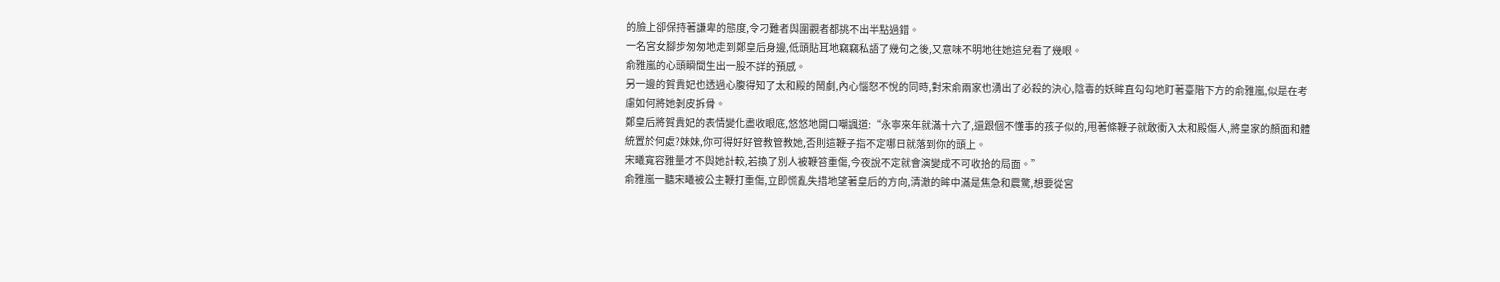的臉上卻保持著謙卑的態度,令刁難者與圍觀者都挑不出半點過錯。
一名宮女腳步匆匆地走到鄭皇后身邊,低頭貼耳地竊竊私語了幾句之後,又意味不明地往她這兒看了幾眼。
俞雅嵐的心頭瞬間生出一股不詳的預感。
另一邊的賀貴妃也透過心腹得知了太和殿的鬧劇,內心惱怒不悅的同時,對宋俞兩家也湧出了必殺的決心,陰毒的妖眸直勾勾地盯著臺階下方的俞雅嵐,似是在考慮如何將她剝皮拆骨。
鄭皇后將賀貴妃的表情變化盡收眼底,悠悠地開口嘲諷道:“永寧來年就滿十六了,還跟個不懂事的孩子似的,甩著條鞭子就敢衝入太和殿傷人,將皇家的顏面和體統置於何處?妹妹,你可得好好管教管教她,否則這鞭子指不定哪日就落到你的頭上。
宋曦寬容雅量才不與她計較,若換了別人被鞭笞重傷,今夜說不定就會演變成不可收拾的局面。”
俞雅嵐一聽宋曦被公主鞭打重傷,立即慌亂失措地望著皇后的方向,清澈的眸中滿是焦急和震驚,想要從宮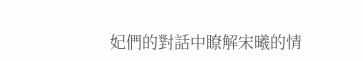妃們的對話中瞭解宋曦的情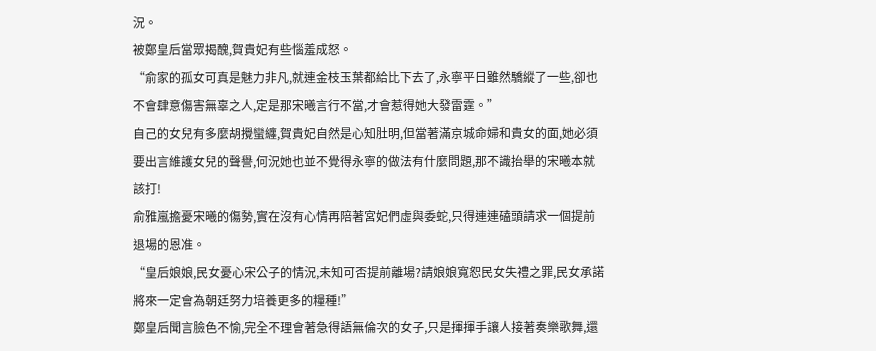況。
被鄭皇后當眾揭醜,賀貴妃有些惱羞成怒。
“俞家的孤女可真是魅力非凡,就連金枝玉葉都給比下去了,永寧平日雖然驕縱了一些,卻也不會肆意傷害無辜之人,定是那宋曦言行不當,才會惹得她大發雷霆。”
自己的女兒有多麼胡攪蠻纏,賀貴妃自然是心知肚明,但當著滿京城命婦和貴女的面,她必須要出言維護女兒的聲譽,何況她也並不覺得永寧的做法有什麼問題,那不識抬舉的宋曦本就該打!
俞雅嵐擔憂宋曦的傷勢,實在沒有心情再陪著宮妃們虛與委蛇,只得連連磕頭請求一個提前退場的恩准。
“皇后娘娘,民女憂心宋公子的情況,未知可否提前離場?請娘娘寬恕民女失禮之罪,民女承諾將來一定會為朝廷努力培養更多的糧種!”
鄭皇后聞言臉色不愉,完全不理會著急得語無倫次的女子,只是揮揮手讓人接著奏樂歌舞,還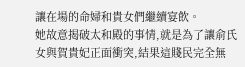讓在場的命婦和貴女們繼續宴飲。
她故意揭破太和殿的事情,就是為了讓俞氏女與賀貴妃正面衝突,結果這賤民完全無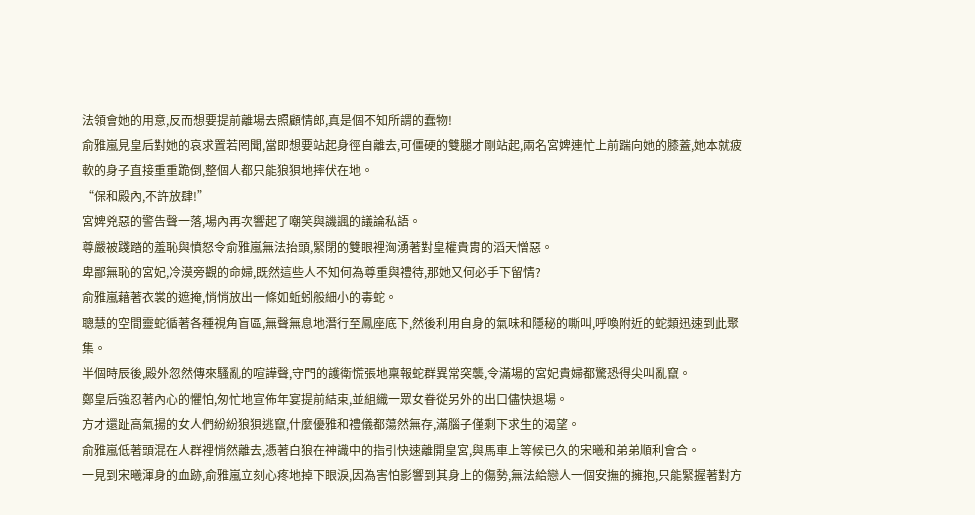法領會她的用意,反而想要提前離場去照顧情郎,真是個不知所謂的蠢物!
俞雅嵐見皇后對她的哀求置若罔聞,當即想要站起身徑自離去,可僵硬的雙腿才剛站起,兩名宮婢連忙上前踹向她的膝蓋,她本就疲軟的身子直接重重跪倒,整個人都只能狼狽地摔伏在地。
“保和殿內,不許放肆!”
宮婢兇惡的警告聲一落,場內再次響起了嘲笑與譏諷的議論私語。
尊嚴被踐踏的羞恥與憤怒令俞雅嵐無法抬頭,緊閉的雙眼裡洶湧著對皇權貴胄的滔天憎惡。
卑鄙無恥的宮妃,冷漠旁觀的命婦,既然這些人不知何為尊重與禮待,那她又何必手下留情?
俞雅嵐藉著衣裳的遮掩,悄悄放出一條如蚯蚓般細小的毒蛇。
聰慧的空間靈蛇循著各種視角盲區,無聲無息地潛行至鳳座底下,然後利用自身的氣味和隱秘的嘶叫,呼喚附近的蛇類迅速到此聚集。
半個時辰後,殿外忽然傳來騷亂的喧譁聲,守門的護衛慌張地稟報蛇群異常突襲,令滿場的宮妃貴婦都驚恐得尖叫亂竄。
鄭皇后強忍著內心的懼怕,匆忙地宣佈年宴提前結束,並組織一眾女眷從另外的出口儘快退場。
方才還趾高氣揚的女人們紛紛狼狽逃竄,什麼優雅和禮儀都蕩然無存,滿腦子僅剩下求生的渴望。
俞雅嵐低著頭混在人群裡悄然離去,憑著白狼在神識中的指引快速離開皇宮,與馬車上等候已久的宋曦和弟弟順利會合。
一見到宋曦渾身的血跡,俞雅嵐立刻心疼地掉下眼淚,因為害怕影響到其身上的傷勢,無法給戀人一個安撫的擁抱,只能緊握著對方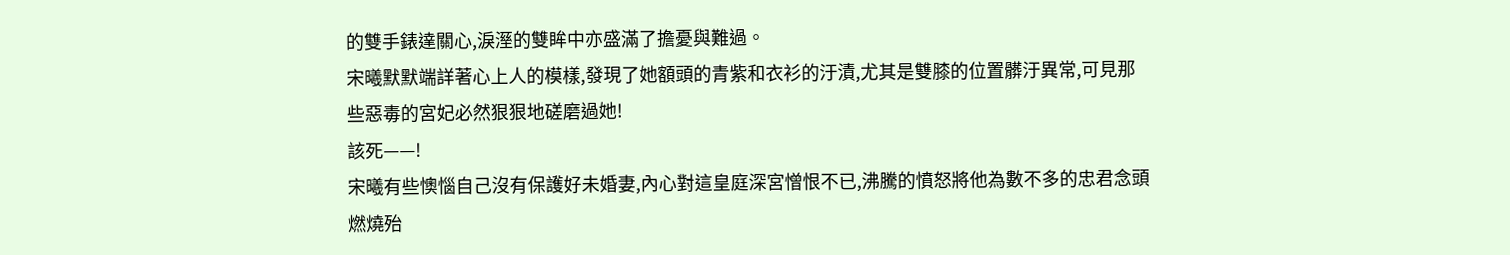的雙手錶達關心,淚溼的雙眸中亦盛滿了擔憂與難過。
宋曦默默端詳著心上人的模樣,發現了她額頭的青紫和衣衫的汙漬,尤其是雙膝的位置髒汙異常,可見那些惡毒的宮妃必然狠狠地磋磨過她!
該死——!
宋曦有些懊惱自己沒有保護好未婚妻,內心對這皇庭深宮憎恨不已,沸騰的憤怒將他為數不多的忠君念頭燃燒殆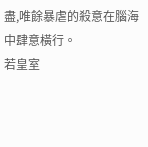盡,唯餘暴虐的殺意在腦海中肆意橫行。
若皇室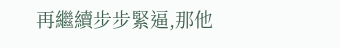再繼續步步緊逼,那他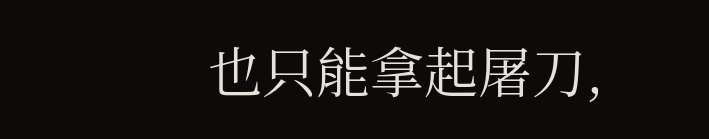也只能拿起屠刀,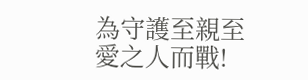為守護至親至愛之人而戰!